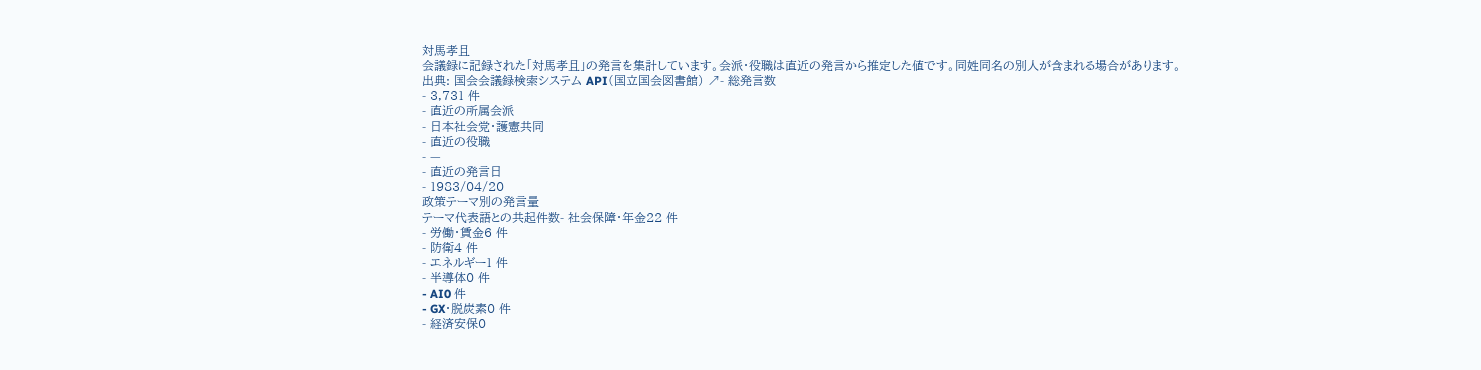対馬孝且
会議録に記録された「対馬孝且」の発言を集計しています。会派・役職は直近の発言から推定した値です。同姓同名の別人が含まれる場合があります。
出典: 国会会議録検索システム API(国立国会図書館) ↗- 総発言数
- 3,731 件
- 直近の所属会派
- 日本社会党・護憲共同
- 直近の役職
- —
- 直近の発言日
- 1983/04/20
政策テーマ別の発言量
テーマ代表語との共起件数- 社会保障・年金22 件
- 労働・賃金6 件
- 防衛4 件
- エネルギー1 件
- 半導体0 件
- AI0 件
- GX・脱炭素0 件
- 経済安保0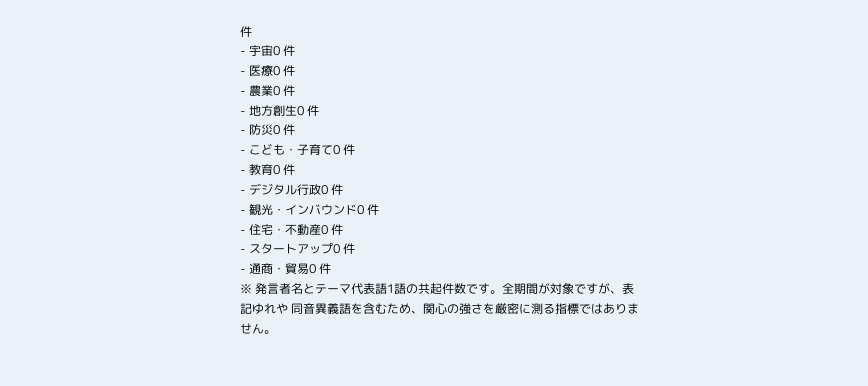件
- 宇宙0 件
- 医療0 件
- 農業0 件
- 地方創生0 件
- 防災0 件
- こども・子育て0 件
- 教育0 件
- デジタル行政0 件
- 観光・インバウンド0 件
- 住宅・不動産0 件
- スタートアップ0 件
- 通商・貿易0 件
※ 発言者名とテーマ代表語1語の共起件数です。全期間が対象ですが、表記ゆれや 同音異義語を含むため、関心の強さを厳密に測る指標ではありません。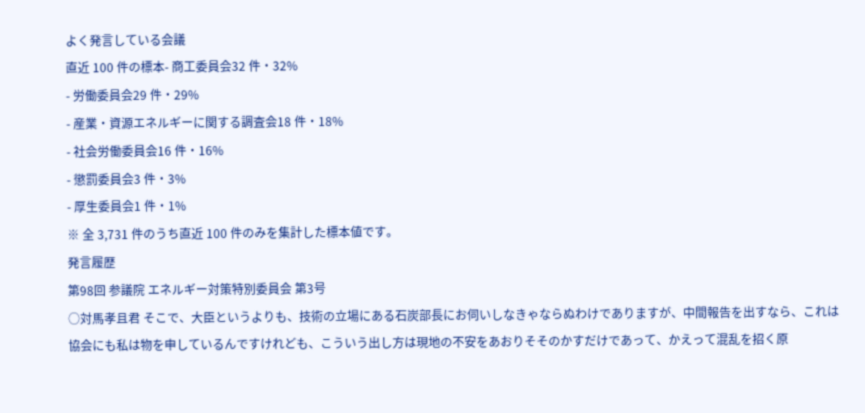よく発言している会議
直近 100 件の標本- 商工委員会32 件・32%
- 労働委員会29 件・29%
- 産業・資源エネルギーに関する調査会18 件・18%
- 社会労働委員会16 件・16%
- 懲罰委員会3 件・3%
- 厚生委員会1 件・1%
※ 全 3,731 件のうち直近 100 件のみを集計した標本値です。
発言履歴
第98回 参議院 エネルギー対策特別委員会 第3号
○対馬孝且君 そこで、大臣というよりも、技術の立場にある石炭部長にお伺いしなきゃならぬわけでありますが、中間報告を出すなら、これは協会にも私は物を申しているんですけれども、こういう出し方は現地の不安をあおりそそのかすだけであって、かえって混乱を招く原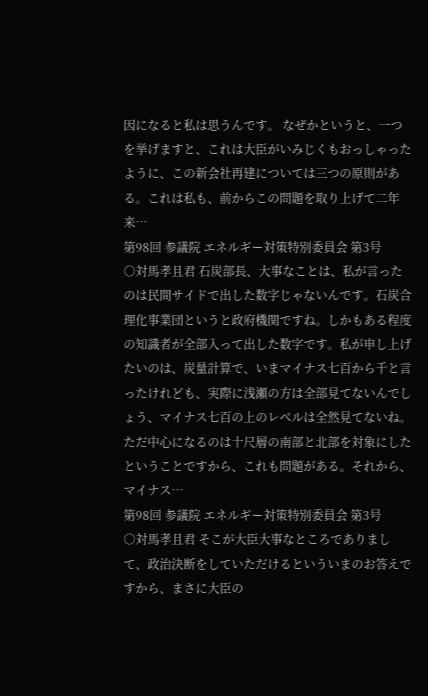因になると私は思うんです。 なぜかというと、一つを挙げますと、これは大臣がいみじくもおっしゃったように、この新会社再建については三つの原則がある。これは私も、前からこの問題を取り上げて二年来…
第98回 参議院 エネルギー対策特別委員会 第3号
○対馬孝且君 石炭部長、大事なことは、私が言ったのは民間サイドで出した数字じゃないんです。石炭合理化事業団というと政府機関ですね。しかもある程度の知識者が全部入って出した数字です。私が申し上げたいのは、炭量計算で、いまマイナス七百から千と言ったけれども、実際に浅瀬の方は全部見てないんでしょう、マイナス七百の上のレベルは全然見てないね。ただ中心になるのは十尺層の南部と北部を対象にしたということですから、これも問題がある。それから、マイナス…
第98回 参議院 エネルギー対策特別委員会 第3号
○対馬孝且君 そこが大臣大事なところでありまして、政治決断をしていただけるといういまのお答えですから、まさに大臣の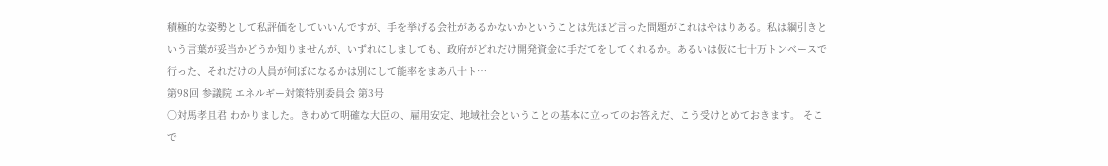積極的な姿勢として私評価をしていいんですが、手を挙げる会社があるかないかということは先ほど言った問題がこれはやはりある。私は綱引きという言葉が妥当かどうか知りませんが、いずれにしましても、政府がどれだけ開発資金に手だてをしてくれるか。あるいは仮に七十万トンベースで行った、それだけの人員が何ぼになるかは別にして能率をまあ八十ト…
第98回 参議院 エネルギー対策特別委員会 第3号
○対馬孝且君 わかりました。きわめて明確な大臣の、雇用安定、地域社会ということの基本に立ってのお答えだ、こう受けとめておきます。 そこで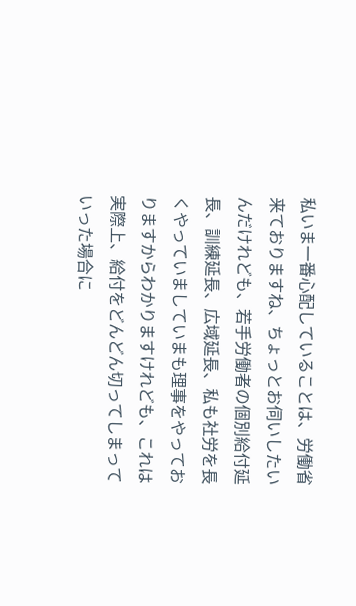私いま一番心配していることは、労働省 来ておりますね、ちょっとお伺いしたいんだけれども、若手労働者の個別給付延長、訓練延長、広域延長、私も社労を長くやっていましていまも理事をやっておりますからわかりますけれども、これは実際上、給付をどんどん切ってしまっていった場合に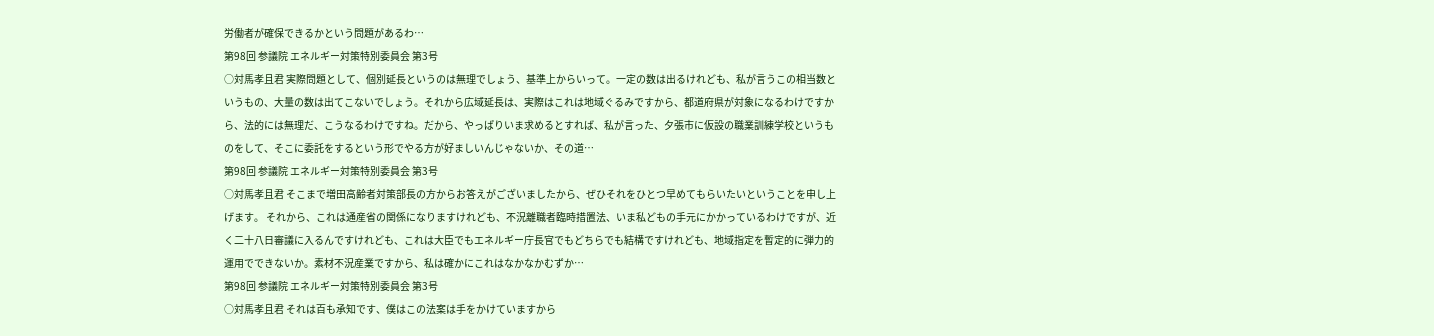労働者が確保できるかという問題があるわ…
第98回 参議院 エネルギー対策特別委員会 第3号
○対馬孝且君 実際問題として、個別延長というのは無理でしょう、基準上からいって。一定の数は出るけれども、私が言うこの相当数というもの、大量の数は出てこないでしょう。それから広域延長は、実際はこれは地域ぐるみですから、都道府県が対象になるわけですから、法的には無理だ、こうなるわけですね。だから、やっぱりいま求めるとすれば、私が言った、夕張市に仮設の職業訓練学校というものをして、そこに委託をするという形でやる方が好ましいんじゃないか、その道…
第98回 参議院 エネルギー対策特別委員会 第3号
○対馬孝且君 そこまで増田高齢者対策部長の方からお答えがございましたから、ぜひそれをひとつ早めてもらいたいということを申し上げます。 それから、これは通産省の関係になりますけれども、不況離職者臨時措置法、いま私どもの手元にかかっているわけですが、近く二十八日審議に入るんですけれども、これは大臣でもエネルギー庁長官でもどちらでも結構ですけれども、地域指定を暫定的に弾力的運用でできないか。素材不況産業ですから、私は確かにこれはなかなかむずか…
第98回 参議院 エネルギー対策特別委員会 第3号
○対馬孝且君 それは百も承知です、僕はこの法案は手をかけていますから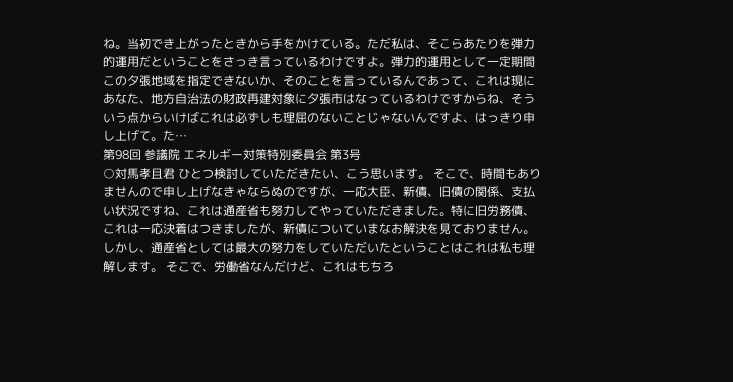ね。当初でき上がったときから手をかけている。ただ私は、そこらあたりを弾力的運用だということをさっき言っているわけですよ。弾力的運用として一定期間この夕張地域を指定できないか、そのことを言っているんであって、これは現にあなた、地方自治法の財政再建対象に夕張市はなっているわけですからね、そういう点からいけばこれは必ずしも理屈のないことじゃないんですよ、はっきり申し上げて。た…
第98回 参議院 エネルギー対策特別委員会 第3号
○対馬孝且君 ひとつ検討していただきたい、こう思います。 そこで、時間もありませんので申し上げなきゃならぬのですが、一応大臣、新債、旧債の関係、支払い状況ですね、これは通産省も努力してやっていただきました。特に旧労務債、これは一応決着はつきましたが、新債についていまなお解決を見ておりません。しかし、通産省としては最大の努力をしていただいたということはこれは私も理解します。 そこで、労働省なんだけど、これはもちろ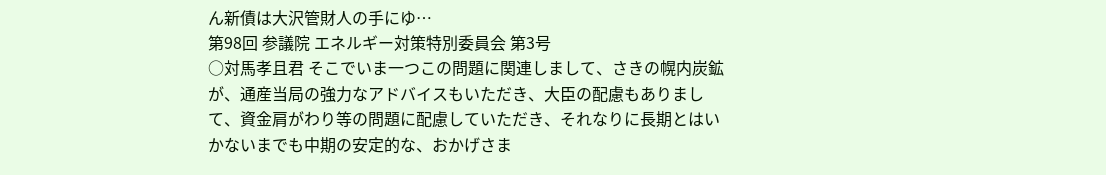ん新債は大沢管財人の手にゆ…
第98回 参議院 エネルギー対策特別委員会 第3号
○対馬孝且君 そこでいま一つこの問題に関連しまして、さきの幌内炭鉱が、通産当局の強力なアドバイスもいただき、大臣の配慮もありまして、資金肩がわり等の問題に配慮していただき、それなりに長期とはいかないまでも中期の安定的な、おかげさま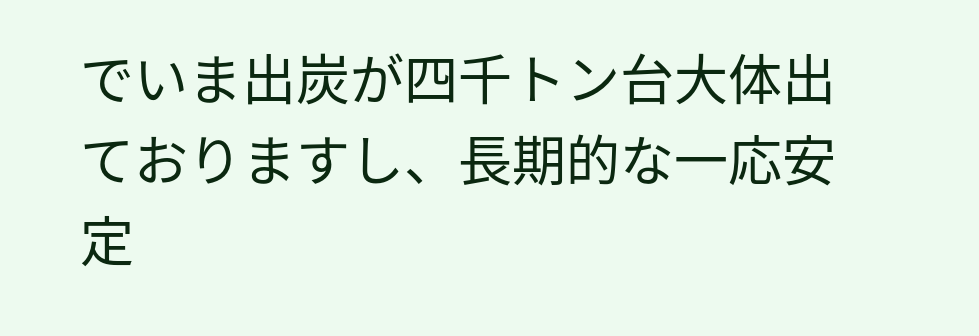でいま出炭が四千トン台大体出ておりますし、長期的な一応安定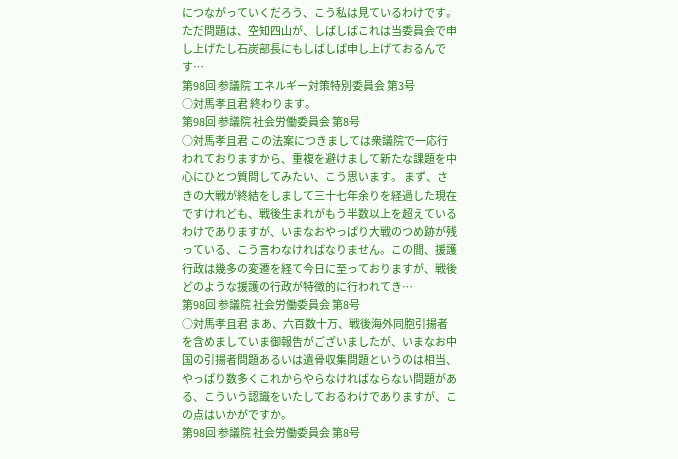につながっていくだろう、こう私は見ているわけです。 ただ問題は、空知四山が、しばしばこれは当委員会で申し上げたし石炭部長にもしばしば申し上げておるんです…
第98回 参議院 エネルギー対策特別委員会 第3号
○対馬孝且君 終わります。
第98回 参議院 社会労働委員会 第8号
○対馬孝且君 この法案につきましては衆議院で一応行われておりますから、重複を避けまして新たな課題を中心にひとつ質問してみたい、こう思います。 まず、さきの大戦が終結をしまして三十七年余りを経過した現在ですけれども、戦後生まれがもう半数以上を超えているわけでありますが、いまなおやっぱり大戦のつめ跡が残っている、こう言わなければなりません。この間、援護行政は幾多の変遷を経て今日に至っておりますが、戦後どのような援護の行政が特徴的に行われてき…
第98回 参議院 社会労働委員会 第8号
○対馬孝且君 まあ、六百数十万、戦後海外同胞引揚者を含めましていま御報告がございましたが、いまなお中国の引揚者問題あるいは遺骨収集問題というのは相当、やっぱり数多くこれからやらなければならない問題がある、こういう認識をいたしておるわけでありますが、この点はいかがですか。
第98回 参議院 社会労働委員会 第8号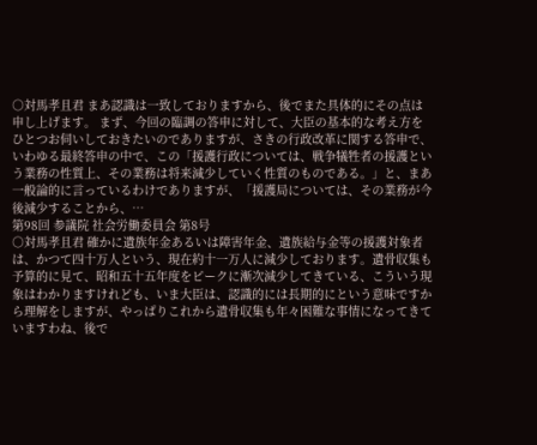○対馬孝且君 まあ認識は一致しておりますから、後でまた具体的にその点は申し上げます。 まず、今回の臨調の答申に対して、大臣の基本的な考え方をひとつお伺いしておきたいのでありますが、さきの行政改革に関する答申で、いわゆる最終答申の中で、この「援護行政については、戦争犠牲者の援護という業務の性質上、その業務は将来減少していく性質のものである。」と、まあ一般論的に言っているわけでありますが、「援護局については、その業務が今後減少することから、…
第98回 参議院 社会労働委員会 第8号
○対馬孝且君 確かに遺族年金あるいは障害年金、遺族給与金等の援護対象者は、かつて四十万人という、現在約十一万人に減少しております。遺骨収集も予算的に見て、昭和五十五年度をピークに漸次減少してきている、こういう現象はわかりますけれども、いま大臣は、認識的には長期的にという意味ですから理解をしますが、やっぱりこれから遺骨収集も年々困難な事情になってきていますわね、後で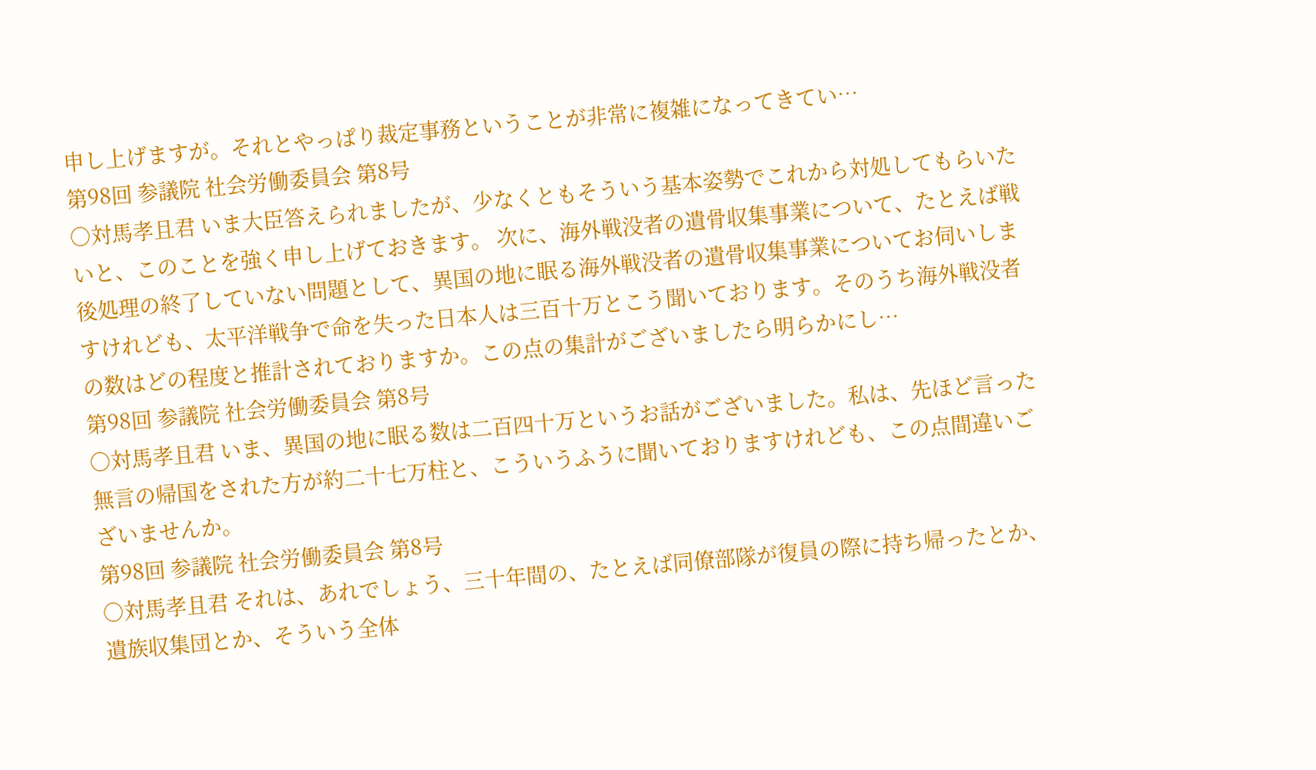申し上げますが。それとやっぱり裁定事務ということが非常に複雑になってきてい…
第98回 参議院 社会労働委員会 第8号
○対馬孝且君 いま大臣答えられましたが、少なくともそういう基本姿勢でこれから対処してもらいたいと、このことを強く申し上げておきます。 次に、海外戦没者の遺骨収集事業について、たとえば戦後処理の終了していない問題として、異国の地に眠る海外戦没者の遺骨収集事業についてお伺いしますけれども、太平洋戦争で命を失った日本人は三百十万とこう聞いております。そのうち海外戦没者の数はどの程度と推計されておりますか。この点の集計がございましたら明らかにし…
第98回 参議院 社会労働委員会 第8号
○対馬孝且君 いま、異国の地に眠る数は二百四十万というお話がございました。私は、先ほど言った無言の帰国をされた方が約二十七万柱と、こういうふうに聞いておりますけれども、この点間違いございませんか。
第98回 参議院 社会労働委員会 第8号
○対馬孝且君 それは、あれでしょう、三十年間の、たとえば同僚部隊が復員の際に持ち帰ったとか、遺族収集団とか、そういう全体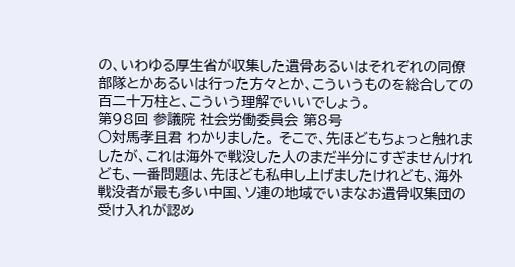の、いわゆる厚生省が収集した遺骨あるいはそれぞれの同僚部隊とかあるいは行った方々とか、こういうものを総合しての百二十万柱と、こういう理解でいいでしょう。
第98回 参議院 社会労働委員会 第8号
○対馬孝且君 わかりました。 そこで、先ほどもちょっと触れましたが、これは海外で戦没した人のまだ半分にすぎませんけれども、一番問題は、先ほども私申し上げましたけれども、海外戦没者が最も多い中国、ソ連の地域でいまなお遺骨収集団の受け入れが認め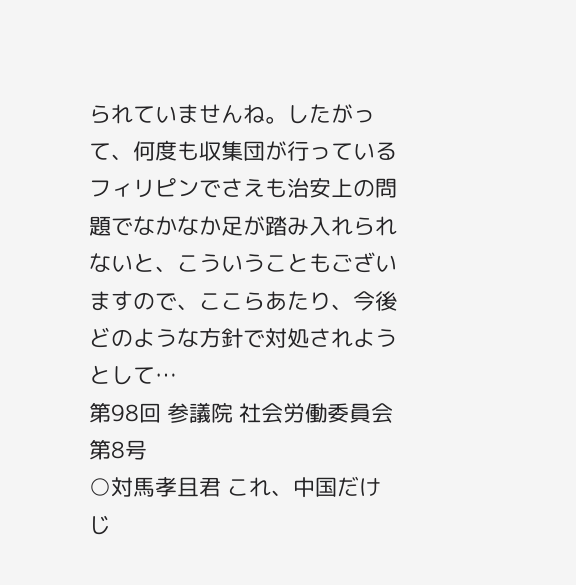られていませんね。したがって、何度も収集団が行っているフィリピンでさえも治安上の問題でなかなか足が踏み入れられないと、こういうこともございますので、ここらあたり、今後どのような方針で対処されようとして…
第98回 参議院 社会労働委員会 第8号
○対馬孝且君 これ、中国だけじ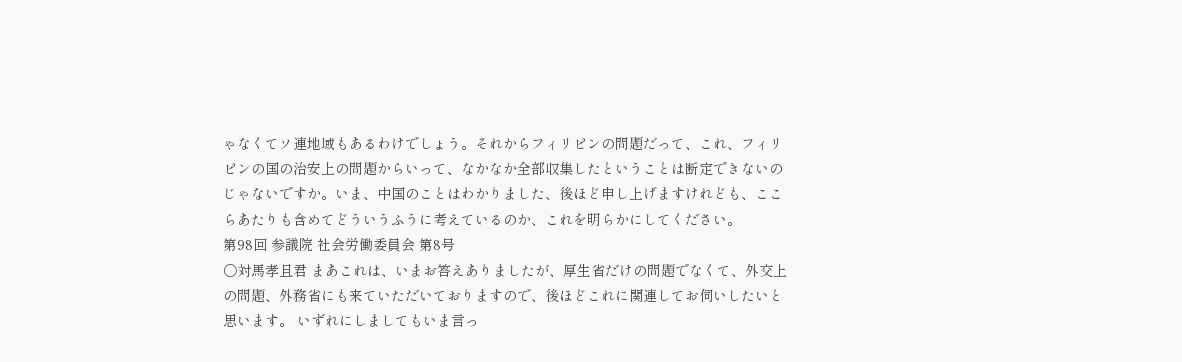ゃなくてソ連地域もあるわけでしょう。それからフィリピンの問題だって、これ、フィリピンの国の治安上の問題からいって、なかなか全部収集したということは断定できないのじゃないですか。いま、中国のことはわかりました、後ほど申し上げますけれども、ここらあたりも含めてどういうふうに考えているのか、これを明らかにしてください。
第98回 参議院 社会労働委員会 第8号
○対馬孝且君 まあこれは、いまお答えありましたが、厚生省だけの問題でなくて、外交上の問題、外務省にも来ていただいておりますので、後ほどこれに関連してお伺いしたいと思います。 いずれにしましてもいま言っ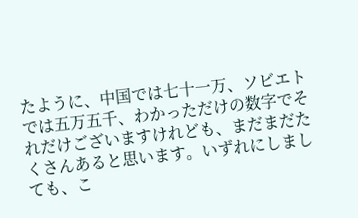たように、中国では七十一万、ソビエトでは五万五千、わかっただけの数字でそれだけございますけれども、まだまだたくさんあると思います。いずれにしましても、こ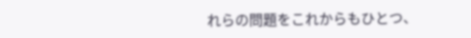れらの問題をこれからもひとつ、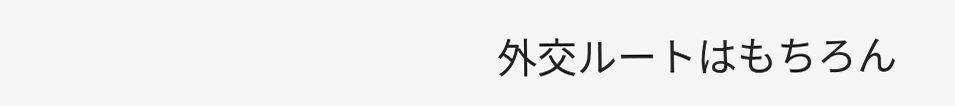外交ルートはもちろん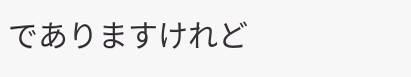でありますけれど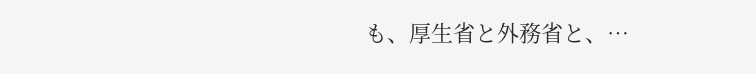も、厚生省と外務省と、…